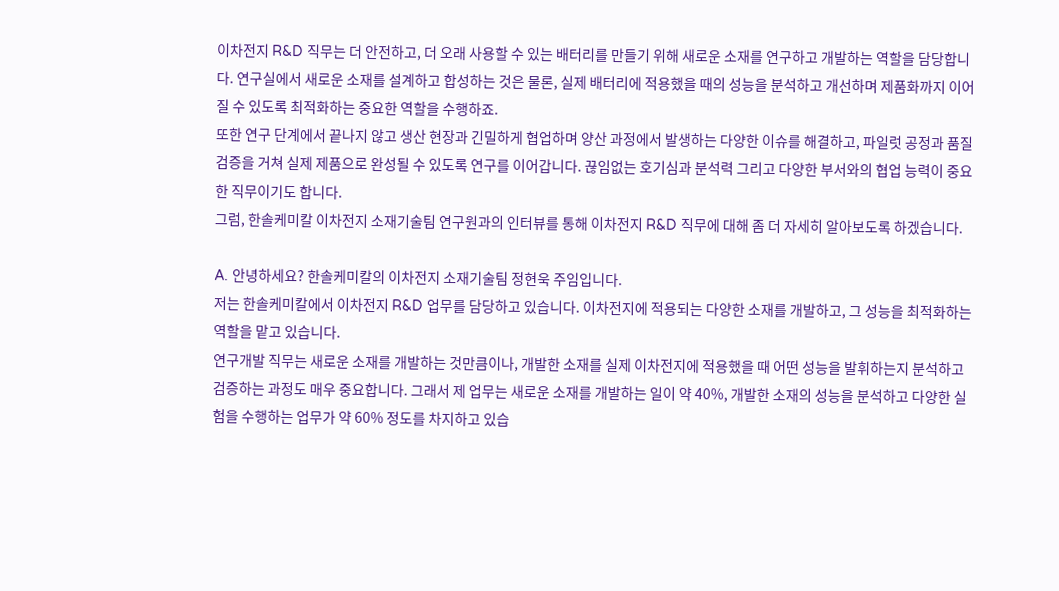이차전지 R&D 직무는 더 안전하고, 더 오래 사용할 수 있는 배터리를 만들기 위해 새로운 소재를 연구하고 개발하는 역할을 담당합니다. 연구실에서 새로운 소재를 설계하고 합성하는 것은 물론, 실제 배터리에 적용했을 때의 성능을 분석하고 개선하며 제품화까지 이어질 수 있도록 최적화하는 중요한 역할을 수행하죠.
또한 연구 단계에서 끝나지 않고 생산 현장과 긴밀하게 협업하며 양산 과정에서 발생하는 다양한 이슈를 해결하고, 파일럿 공정과 품질 검증을 거쳐 실제 제품으로 완성될 수 있도록 연구를 이어갑니다. 끊임없는 호기심과 분석력 그리고 다양한 부서와의 협업 능력이 중요한 직무이기도 합니다.
그럼, 한솔케미칼 이차전지 소재기술팀 연구원과의 인터뷰를 통해 이차전지 R&D 직무에 대해 좀 더 자세히 알아보도록 하겠습니다.

A. 안녕하세요? 한솔케미칼의 이차전지 소재기술팀 정현욱 주임입니다.
저는 한솔케미칼에서 이차전지 R&D 업무를 담당하고 있습니다. 이차전지에 적용되는 다양한 소재를 개발하고, 그 성능을 최적화하는 역할을 맡고 있습니다.
연구개발 직무는 새로운 소재를 개발하는 것만큼이나, 개발한 소재를 실제 이차전지에 적용했을 때 어떤 성능을 발휘하는지 분석하고 검증하는 과정도 매우 중요합니다. 그래서 제 업무는 새로운 소재를 개발하는 일이 약 40%, 개발한 소재의 성능을 분석하고 다양한 실험을 수행하는 업무가 약 60% 정도를 차지하고 있습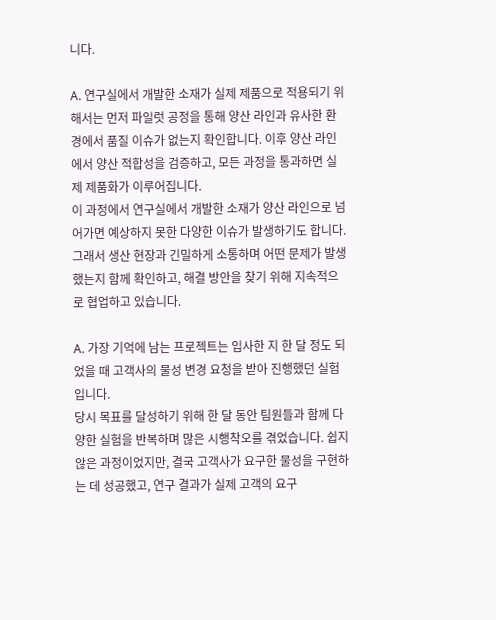니다.

A. 연구실에서 개발한 소재가 실제 제품으로 적용되기 위해서는 먼저 파일럿 공정을 통해 양산 라인과 유사한 환경에서 품질 이슈가 없는지 확인합니다. 이후 양산 라인에서 양산 적합성을 검증하고, 모든 과정을 통과하면 실제 제품화가 이루어집니다.
이 과정에서 연구실에서 개발한 소재가 양산 라인으로 넘어가면 예상하지 못한 다양한 이슈가 발생하기도 합니다. 그래서 생산 현장과 긴밀하게 소통하며 어떤 문제가 발생했는지 함께 확인하고, 해결 방안을 찾기 위해 지속적으로 협업하고 있습니다.

A. 가장 기억에 남는 프로젝트는 입사한 지 한 달 정도 되었을 때 고객사의 물성 변경 요청을 받아 진행했던 실험입니다.
당시 목표를 달성하기 위해 한 달 동안 팀원들과 함께 다양한 실험을 반복하며 많은 시행착오를 겪었습니다. 쉽지 않은 과정이었지만, 결국 고객사가 요구한 물성을 구현하는 데 성공했고, 연구 결과가 실제 고객의 요구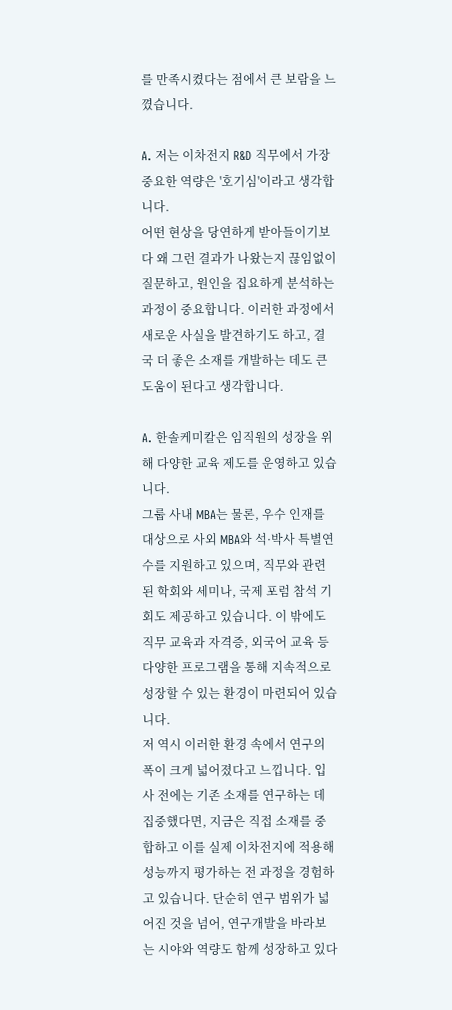를 만족시켰다는 점에서 큰 보람을 느꼈습니다.

A. 저는 이차전지 R&D 직무에서 가장 중요한 역량은 '호기심'이라고 생각합니다.
어떤 현상을 당연하게 받아들이기보다 왜 그런 결과가 나왔는지 끊임없이 질문하고, 원인을 집요하게 분석하는 과정이 중요합니다. 이러한 과정에서 새로운 사실을 발견하기도 하고, 결국 더 좋은 소재를 개발하는 데도 큰 도움이 된다고 생각합니다.

A. 한솔케미칼은 임직원의 성장을 위해 다양한 교육 제도를 운영하고 있습니다.
그룹 사내 MBA는 물론, 우수 인재를 대상으로 사외 MBA와 석·박사 특별연수를 지원하고 있으며, 직무와 관련된 학회와 세미나, 국제 포럼 참석 기회도 제공하고 있습니다. 이 밖에도 직무 교육과 자격증, 외국어 교육 등 다양한 프로그램을 통해 지속적으로 성장할 수 있는 환경이 마련되어 있습니다.
저 역시 이러한 환경 속에서 연구의 폭이 크게 넓어졌다고 느낍니다. 입사 전에는 기존 소재를 연구하는 데 집중했다면, 지금은 직접 소재를 중합하고 이를 실제 이차전지에 적용해 성능까지 평가하는 전 과정을 경험하고 있습니다. 단순히 연구 범위가 넓어진 것을 넘어, 연구개발을 바라보는 시야와 역량도 함께 성장하고 있다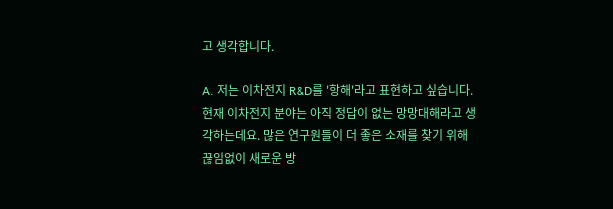고 생각합니다.

A. 저는 이차전지 R&D를 '항해'라고 표현하고 싶습니다.
현재 이차전지 분야는 아직 정답이 없는 망망대해라고 생각하는데요. 많은 연구원들이 더 좋은 소재를 찾기 위해 끊임없이 새로운 방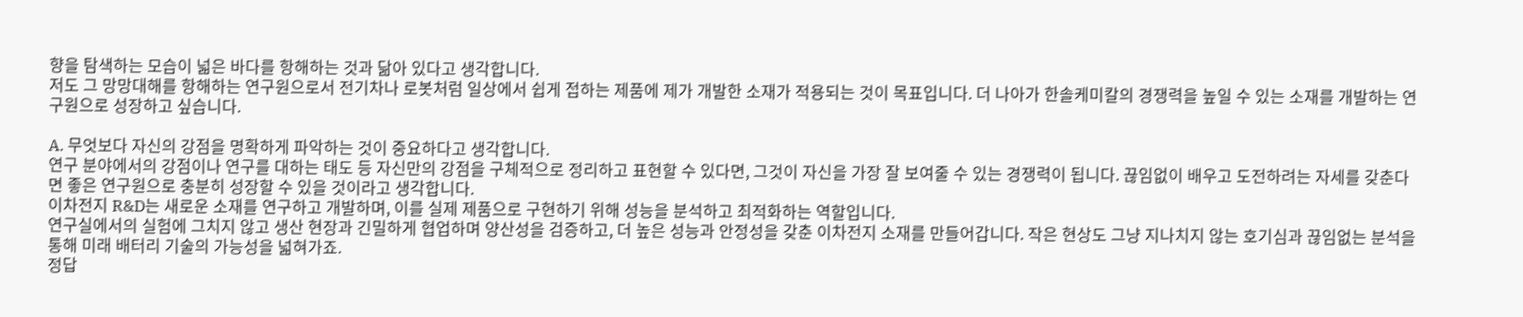향을 탐색하는 모습이 넓은 바다를 항해하는 것과 닮아 있다고 생각합니다.
저도 그 망망대해를 항해하는 연구원으로서 전기차나 로봇처럼 일상에서 쉽게 접하는 제품에 제가 개발한 소재가 적용되는 것이 목표입니다. 더 나아가 한솔케미칼의 경쟁력을 높일 수 있는 소재를 개발하는 연구원으로 성장하고 싶습니다.

A. 무엇보다 자신의 강점을 명확하게 파악하는 것이 중요하다고 생각합니다.
연구 분야에서의 강점이나 연구를 대하는 태도 등 자신만의 강점을 구체적으로 정리하고 표현할 수 있다면, 그것이 자신을 가장 잘 보여줄 수 있는 경쟁력이 됩니다. 끊임없이 배우고 도전하려는 자세를 갖춘다면 좋은 연구원으로 충분히 성장할 수 있을 것이라고 생각합니다.
이차전지 R&D는 새로운 소재를 연구하고 개발하며, 이를 실제 제품으로 구현하기 위해 성능을 분석하고 최적화하는 역할입니다.
연구실에서의 실험에 그치지 않고 생산 현장과 긴밀하게 협업하며 양산성을 검증하고, 더 높은 성능과 안정성을 갖춘 이차전지 소재를 만들어갑니다. 작은 현상도 그냥 지나치지 않는 호기심과 끊임없는 분석을 통해 미래 배터리 기술의 가능성을 넓혀가죠.
정답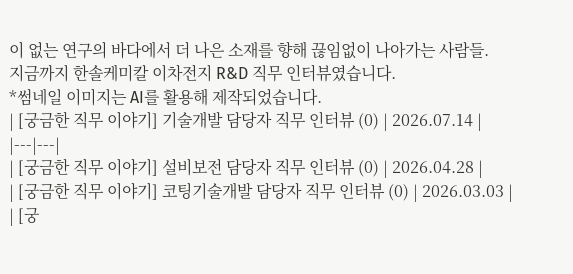이 없는 연구의 바다에서 더 나은 소재를 향해 끊임없이 나아가는 사람들.
지금까지 한솔케미칼 이차전지 R&D 직무 인터뷰였습니다.
*썸네일 이미지는 AI를 활용해 제작되었습니다.
| [궁금한 직무 이야기] 기술개발 담당자 직무 인터뷰 (0) | 2026.07.14 |
|---|---|
| [궁금한 직무 이야기] 설비보전 담당자 직무 인터뷰 (0) | 2026.04.28 |
| [궁금한 직무 이야기] 코팅기술개발 담당자 직무 인터뷰 (0) | 2026.03.03 |
| [궁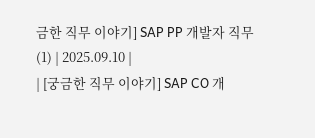금한 직무 이야기] SAP PP 개발자 직무 (1) | 2025.09.10 |
| [궁금한 직무 이야기] SAP CO 개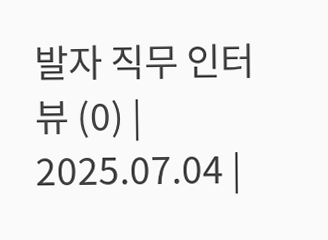발자 직무 인터뷰 (0) | 2025.07.04 |